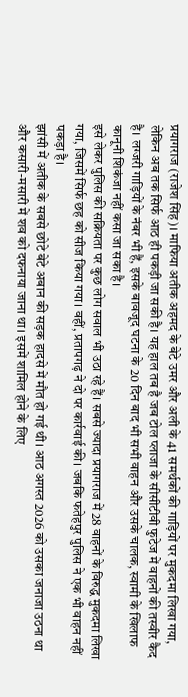प्रयागराज (राजेश सिंह)। माफिया अतीक अहमद के बेटे उमर और अली के 41 समर्थकों की गाड़ियों पर मुकदमा लिखा गया, लेकिन अब तक सिर्फ आठ ही पकड़ी जा सकी है। यह हाल तब है जब टोल प्लाजा के सीसीटीवी फुटेज में वाहनों की तस्वीर कैद है। लग्जरी गाड़ियों के नंबर भी हैं, इसके बावजूद घटना के 20 दिन बाद भी सभी वाहन और उसके चालक, स्वामी के खिलाफ कानूनी शिकंजा नहीं कसा जा सका है।
इसे लेकर पुलिस की सक्रियता पर कुछ लोग सवाल भी उठा रहे हैं। सबसे ज्यादा प्रयागराज में 28 वाहनों के विरुद्ध मुकदमा लिखा गया, जिसमें सिर्फ छह को सीज किया गया। वहीं, प्रतापगढ़ ने दो पर कार्रवाई की। जबकि फतेहपुर पुलिस ने एक भी वाहन नहीं पकड़ा है।
झांसी में अतीक के सबसे छोटे बेटे अबान की सड़क हादसे में मौत हो गई थी। आठ अगस्त 2026 को उसका जनाजा उठना था और कसारी-मसारी में शव को दफनाया जाना था। इसमें शामिल होने के लिए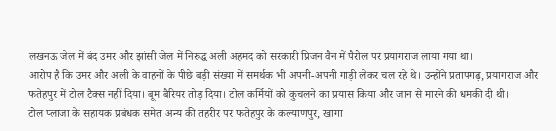लखनऊ जेल में बंद उमर और झांसी जेल में निरुद्ध अली अहमद को सरकारी प्रिजन वैन में पैरोल पर प्रयागराज लाया गया था।
आरोप है कि उमर और अली के वाहनों के पीछे बड़ी संख्या में समर्थक भी अपनी-अपनी गाड़ी लेकर चल रहे थे। उन्होंने प्रतापगढ़, प्रयागराज और फतेहपुर में टोल टैक्स नहीं दिया। बूम बैरियर तोड़ दिया। टोल कर्मियों को कुचलने का प्रयास किया और जान से मारने की धमकी दी थी।
टोल प्लाजा के सहायक प्रबंधक समेत अन्य की तहरीर पर फतेहपुर के कल्याणपुर, खागा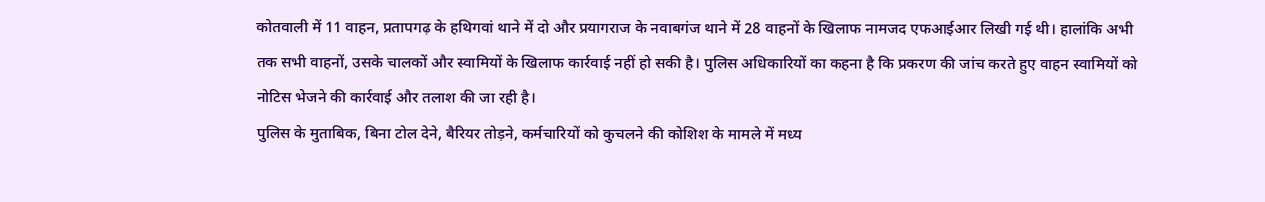कोतवाली में 11 वाहन, प्रतापगढ़ के हथिगवां थाने में दो और प्रयागराज के नवाबगंज थाने में 28 वाहनों के खिलाफ नामजद एफआईआर लिखी गई थी। हालांकि अभी तक सभी वाहनों, उसके चालकों और स्वामियों के खिलाफ कार्रवाई नहीं हो सकी है। पुलिस अधिकारियों का कहना है कि प्रकरण की जांच करते हुए वाहन स्वामियों को नोटिस भेजने की कार्रवाई और तलाश की जा रही है।
पुलिस के मुताबिक, बिना टोल देने, बैरियर तोड़ने, कर्मचारियों को कुचलने की कोशिश के मामले में मध्य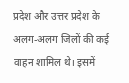प्रदेश और उत्तर प्रदेश के अलग-अलग जिलों की कई वाहन शामिल थे। इसमें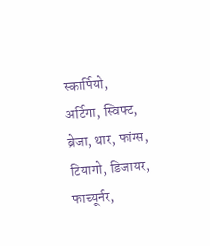स्कार्पियो, अर्टिगा, स्विफ्ट, ब्रेजा, थार, फांग्स, टियागो, डिजायर, फाच्यूर्नर,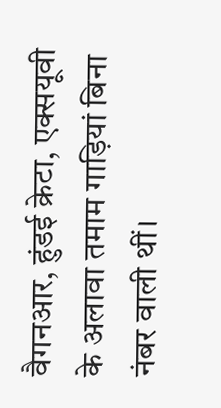वैगनआर, हुंडई क्रेटा, एक्सयूवी के अलावा तमाम गाड़ियां बिना नंबर वाली थीं।